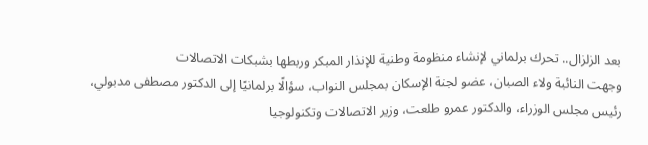بعد الزلزال.. تحرك برلماني لإنشاء منظومة وطنية للإنذار المبكر وربطها بشبكات الاتصالات
وجهت النائبة ولاء الصبان، عضو لجنة الإسكان بمجلس النواب، سؤالًا برلمانيًا إلى الدكتور مصطفى مدبولي، رئيس مجلس الوزراء، والدكتور عمرو طلعت، وزير الاتصالات وتكنولوجيا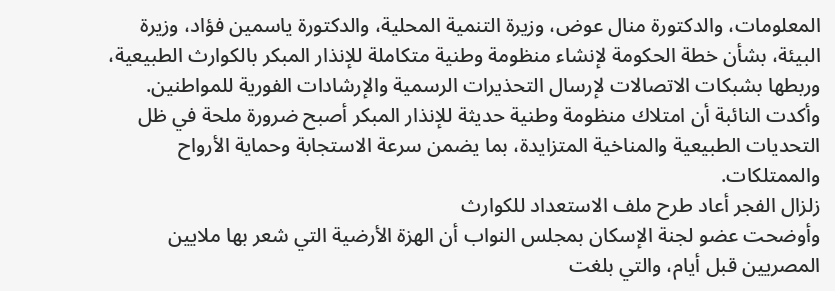المعلومات، والدكتورة منال عوض، وزيرة التنمية المحلية، والدكتورة ياسمين فؤاد، وزيرة البيئة، بشأن خطة الحكومة لإنشاء منظومة وطنية متكاملة للإنذار المبكر بالكوارث الطبيعية، وربطها بشبكات الاتصالات لإرسال التحذيرات الرسمية والإرشادات الفورية للمواطنين.
وأكدت النائبة أن امتلاك منظومة وطنية حديثة للإنذار المبكر أصبح ضرورة ملحة في ظل التحديات الطبيعية والمناخية المتزايدة، بما يضمن سرعة الاستجابة وحماية الأرواح والممتلكات.
زلزال الفجر أعاد طرح ملف الاستعداد للكوارث
وأوضحت عضو لجنة الإسكان بمجلس النواب أن الهزة الأرضية التي شعر بها ملايين المصريين قبل أيام، والتي بلغت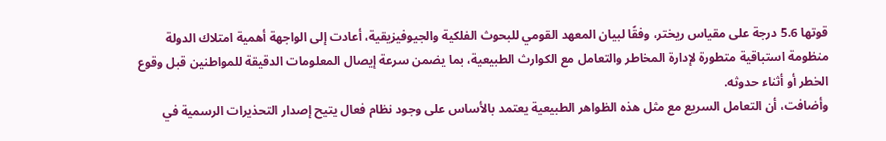قوتها 5.6 درجة على مقياس ريختر، وفقًا لبيان المعهد القومي للبحوث الفلكية والجيوفيزيقية، أعادت إلى الواجهة أهمية امتلاك الدولة منظومة استباقية متطورة لإدارة المخاطر والتعامل مع الكوارث الطبيعية، بما يضمن سرعة إيصال المعلومات الدقيقة للمواطنين قبل وقوع الخطر أو أثناء حدوثه.
وأضافت، أن التعامل السريع مع مثل هذه الظواهر الطبيعية يعتمد بالأساس على وجود نظام فعال يتيح إصدار التحذيرات الرسمية في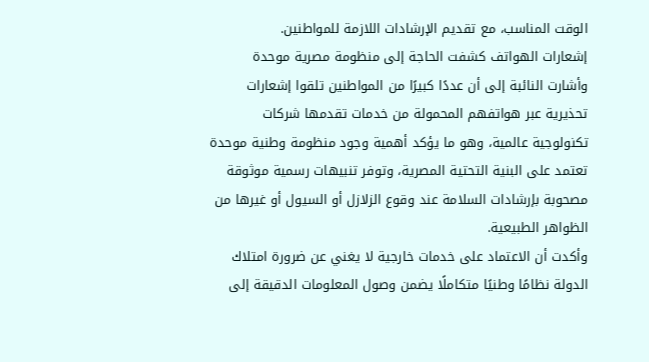الوقت المناسب، مع تقديم الإرشادات اللازمة للمواطنين.
إشعارات الهواتف كشفت الحاجة إلى منظومة مصرية موحدة
وأشارت النائبة إلى أن عددًا كبيرًا من المواطنين تلقوا إشعارات تحذيرية عبر هواتفهم المحمولة من خدمات تقدمها شركات تكنولوجية عالمية، وهو ما يؤكد أهمية وجود منظومة وطنية موحدة تعتمد على البنية التحتية المصرية، وتوفر تنبيهات رسمية موثوقة مصحوبة بإرشادات السلامة عند وقوع الزلازل أو السيول أو غيرها من الظواهر الطبيعية.
وأكدت أن الاعتماد على خدمات خارجية لا يغني عن ضرورة امتلاك الدولة نظامًا وطنيًا متكاملًا يضمن وصول المعلومات الدقيقة إلى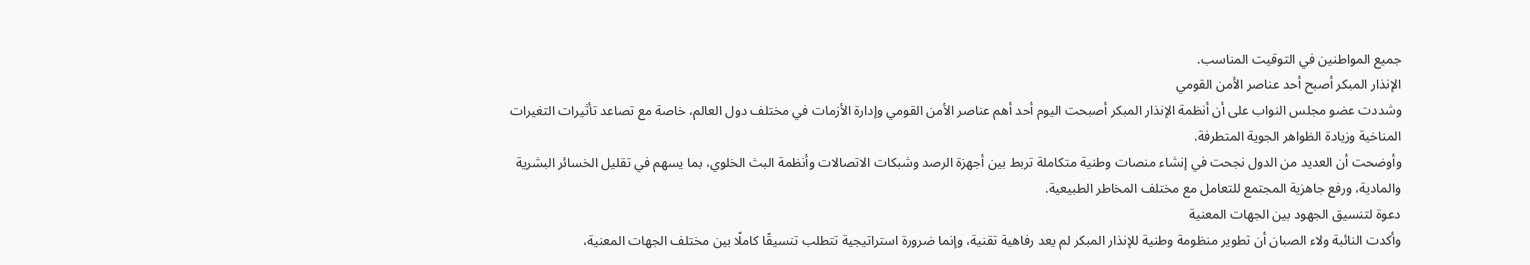جميع المواطنين في التوقيت المناسب.
الإنذار المبكر أصبح أحد عناصر الأمن القومي
وشددت عضو مجلس النواب على أن أنظمة الإنذار المبكر أصبحت اليوم أحد أهم عناصر الأمن القومي وإدارة الأزمات في مختلف دول العالم، خاصة مع تصاعد تأثيرات التغيرات المناخية وزيادة الظواهر الجوية المتطرفة.
وأوضحت أن العديد من الدول نجحت في إنشاء منصات وطنية متكاملة تربط بين أجهزة الرصد وشبكات الاتصالات وأنظمة البث الخلوي، بما يسهم في تقليل الخسائر البشرية والمادية، ورفع جاهزية المجتمع للتعامل مع مختلف المخاطر الطبيعية.
دعوة لتنسيق الجهود بين الجهات المعنية
وأكدت النائبة ولاء الصبان أن تطوير منظومة وطنية للإنذار المبكر لم يعد رفاهية تقنية، وإنما ضرورة استراتيجية تتطلب تنسيقًا كاملًا بين مختلف الجهات المعنية،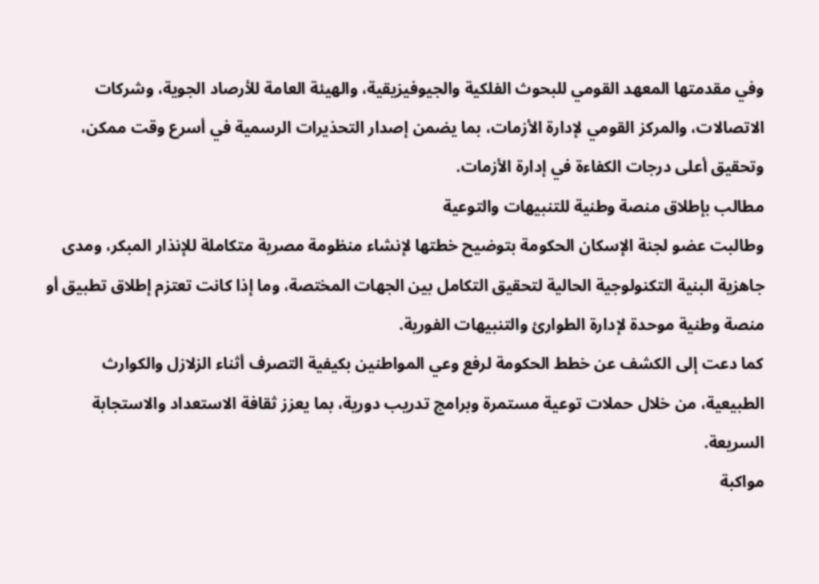وفي مقدمتها المعهد القومي للبحوث الفلكية والجيوفيزيقية، والهيئة العامة للأرصاد الجوية، وشركات الاتصالات، والمركز القومي لإدارة الأزمات، بما يضمن إصدار التحذيرات الرسمية في أسرع وقت ممكن، وتحقيق أعلى درجات الكفاءة في إدارة الأزمات.
مطالب بإطلاق منصة وطنية للتنبيهات والتوعية
وطالبت عضو لجنة الإسكان الحكومة بتوضيح خطتها لإنشاء منظومة مصرية متكاملة للإنذار المبكر، ومدى جاهزية البنية التكنولوجية الحالية لتحقيق التكامل بين الجهات المختصة، وما إذا كانت تعتزم إطلاق تطبيق أو منصة وطنية موحدة لإدارة الطوارئ والتنبيهات الفورية.
كما دعت إلى الكشف عن خطط الحكومة لرفع وعي المواطنين بكيفية التصرف أثناء الزلازل والكوارث الطبيعية، من خلال حملات توعية مستمرة وبرامج تدريب دورية، بما يعزز ثقافة الاستعداد والاستجابة السريعة.
مواكبة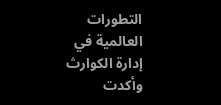التطورات العالمية في إدارة الكوارث
وأكدت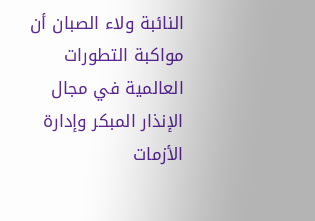النائبة ولاء الصبان أن مواكبة التطورات العالمية في مجال الإنذار المبكر وإدارة الأزمات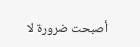أصبحت ضرورة لا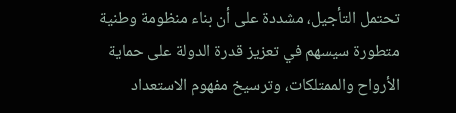تحتمل التأجيل، مشددة على أن بناء منظومة وطنية متطورة سيسهم في تعزيز قدرة الدولة على حماية الأرواح والممتلكات، وترسيخ مفهوم الاستعداد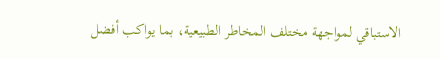الاستباقي لمواجهة مختلف المخاطر الطبيعية، بما يواكب أفضل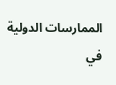الممارسات الدولية في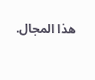هذا المجال.